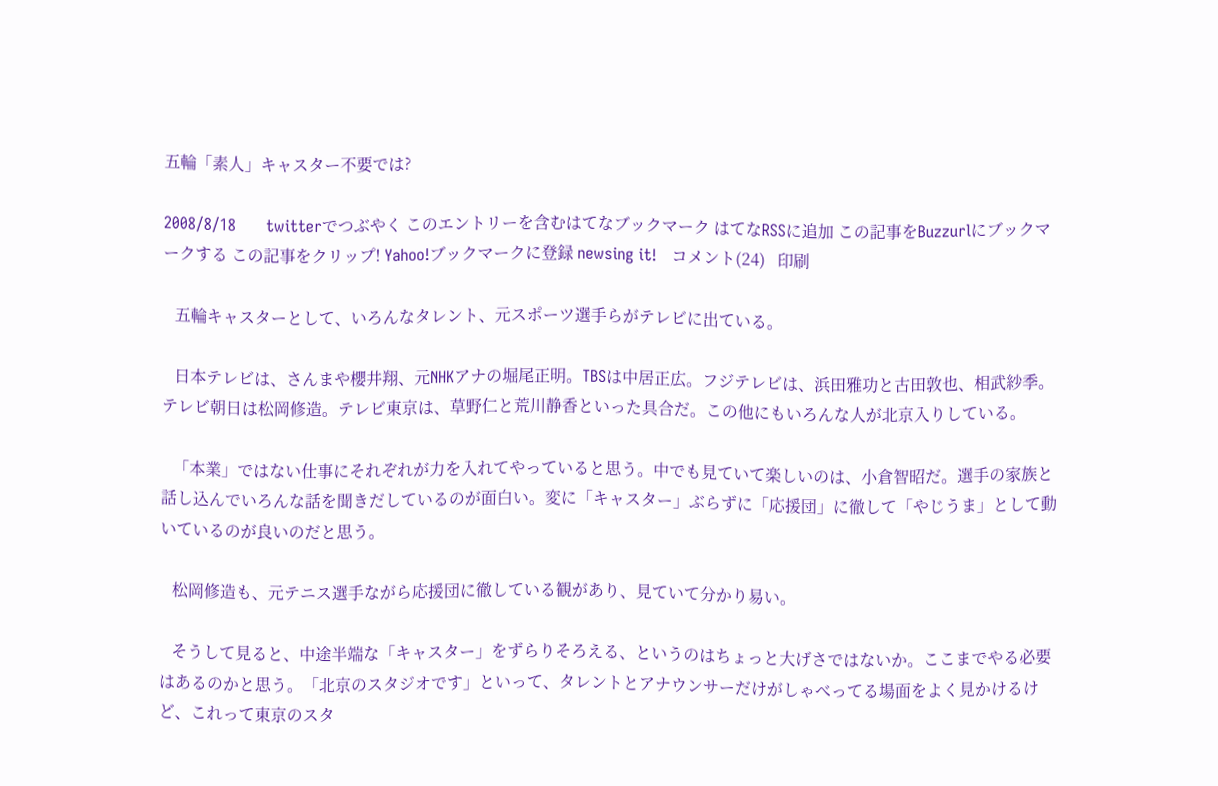五輪「素人」キャスター不要では?

2008/8/18      twitterでつぶやく このエントリーを含むはてなブックマーク はてなRSSに追加 この記事をBuzzurlにブックマークする この記事をクリップ! Yahoo!ブックマークに登録 newsing it!   コメント(24)   印刷

   五輪キャスターとして、いろんなタレント、元スポーツ選手らがテレビに出ている。

   日本テレビは、さんまや櫻井翔、元NHKアナの堀尾正明。TBSは中居正広。フジテレビは、浜田雅功と古田敦也、相武紗季。テレビ朝日は松岡修造。テレビ東京は、草野仁と荒川静香といった具合だ。この他にもいろんな人が北京入りしている。

   「本業」ではない仕事にそれぞれが力を入れてやっていると思う。中でも見ていて楽しいのは、小倉智昭だ。選手の家族と話し込んでいろんな話を聞きだしているのが面白い。変に「キャスター」ぶらずに「応援団」に徹して「やじうま」として動いているのが良いのだと思う。

   松岡修造も、元テニス選手ながら応援団に徹している観があり、見ていて分かり易い。

   そうして見ると、中途半端な「キャスター」をずらりそろえる、というのはちょっと大げさではないか。ここまでやる必要はあるのかと思う。「北京のスタジオです」といって、タレントとアナウンサーだけがしゃべってる場面をよく見かけるけど、これって東京のスタ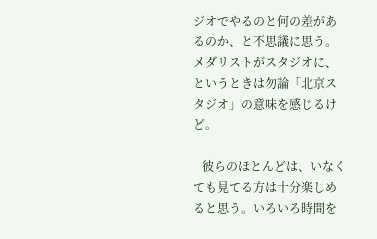ジオでやるのと何の差があるのか、と不思議に思う。メダリストがスタジオに、というときは勿論「北京スタジオ」の意味を感じるけど。

   彼らのほとんどは、いなくても見てる方は十分楽しめると思う。いろいろ時間を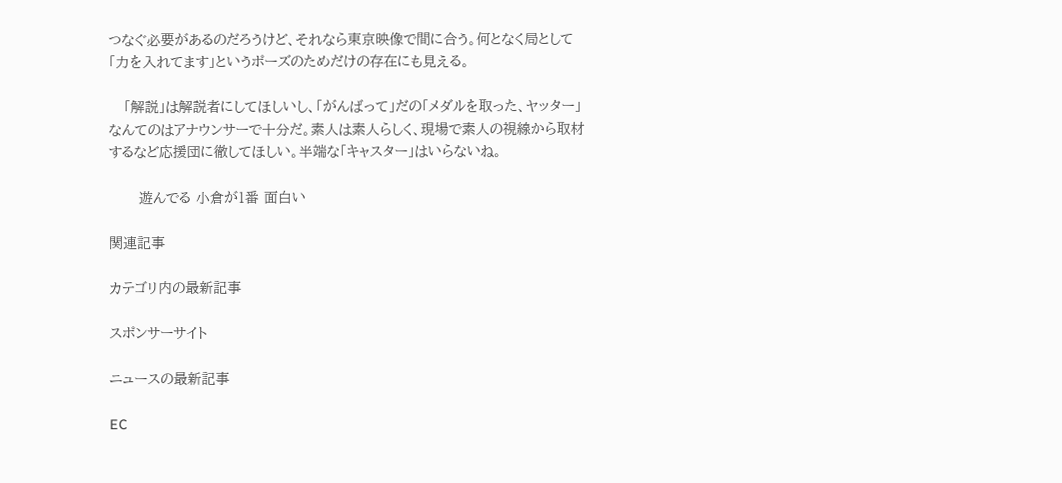つなぐ必要があるのだろうけど、それなら東京映像で間に合う。何となく局として「力を入れてます」というポーズのためだけの存在にも見える。

   「解説」は解説者にしてほしいし、「がんばって」だの「メダルを取った、ヤッター」なんてのはアナウンサーで十分だ。素人は素人らしく、現場で素人の視線から取材するなど応援団に徹してほしい。半端な「キャスター」はいらないね。

      遊んでる 小倉が1番 面白い

関連記事

カテゴリ内の最新記事

スポンサーサイト

ニュースの最新記事

EC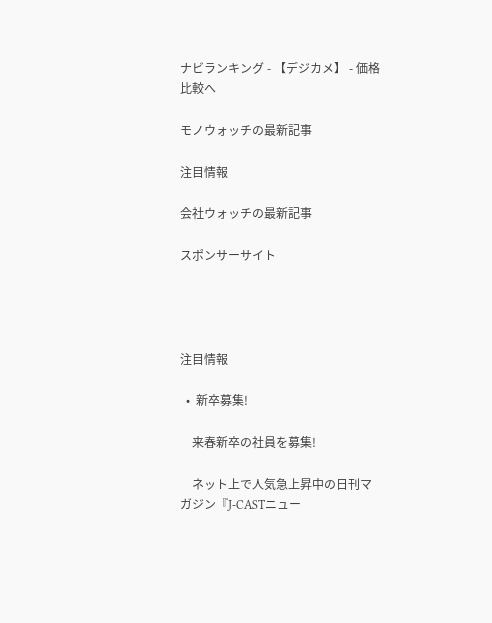ナビランキング - 【デジカメ】 - 価格比較へ

モノウォッチの最新記事

注目情報

会社ウォッチの最新記事

スポンサーサイト




注目情報

  •  新卒募集!

    来春新卒の社員を募集!

    ネット上で人気急上昇中の日刊マガジン『J-CASTニュー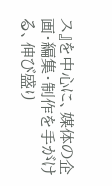ス』を中心に、媒体の企画・編集・制作を手がける、伸び盛り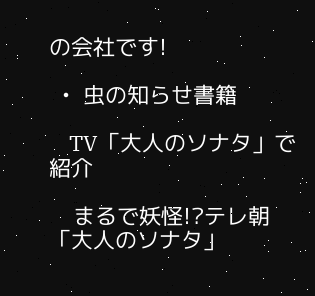の会社です!

  •  虫の知らせ書籍

    TV「大人のソナタ」で紹介

    まるで妖怪!?テレ朝「大人のソナタ」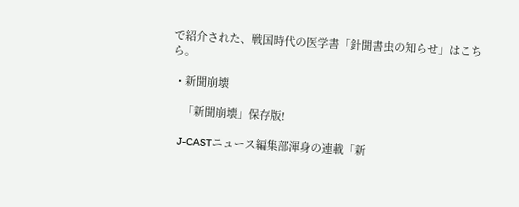で紹介された、戦国時代の医学書「針聞書虫の知らせ」はこちら。

  • 新聞崩壊

    「新聞崩壊」保存版!

    J-CASTニュース編集部渾身の連載「新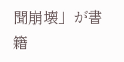聞崩壊」が書籍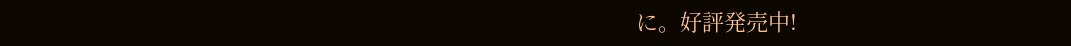に。好評発売中!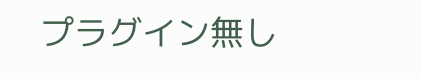プラグイン無し